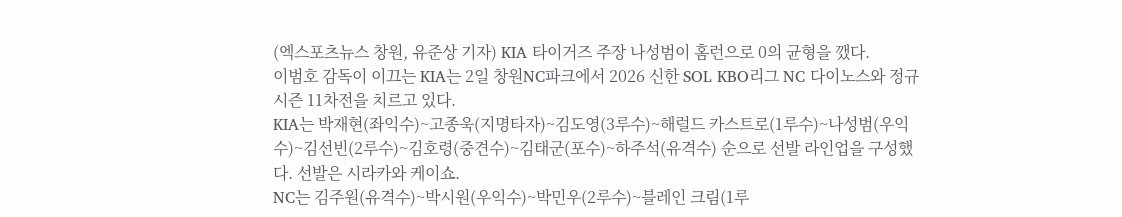(엑스포츠뉴스 창원, 유준상 기자) KIA 타이거즈 주장 나성범이 홈런으로 0의 균형을 깼다.
이범호 감독이 이끄는 KIA는 2일 창원NC파크에서 2026 신한 SOL KBO리그 NC 다이노스와 정규시즌 11차전을 치르고 있다.
KIA는 박재현(좌익수)~고종욱(지명타자)~김도영(3루수)~해럴드 카스트로(1루수)~나성범(우익수)~김선빈(2루수)~김호령(중견수)~김태군(포수)~하주석(유격수) 순으로 선발 라인업을 구성했다. 선발은 시라카와 케이쇼.
NC는 김주원(유격수)~박시원(우익수)~박민우(2루수)~블레인 크림(1루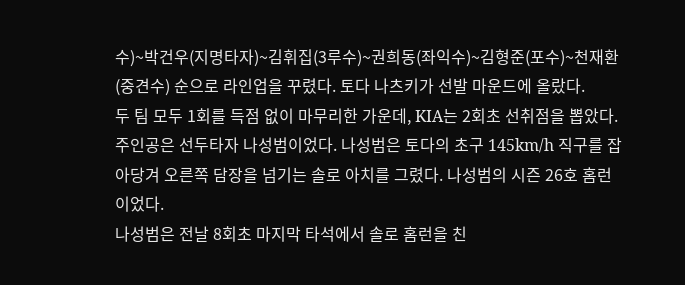수)~박건우(지명타자)~김휘집(3루수)~권희동(좌익수)~김형준(포수)~천재환(중견수) 순으로 라인업을 꾸렸다. 토다 나츠키가 선발 마운드에 올랐다.
두 팀 모두 1회를 득점 없이 마무리한 가운데, KIA는 2회초 선취점을 뽑았다. 주인공은 선두타자 나성범이었다. 나성범은 토다의 초구 145km/h 직구를 잡아당겨 오른쪽 담장을 넘기는 솔로 아치를 그렸다. 나성범의 시즌 26호 홈런이었다.
나성범은 전날 8회초 마지막 타석에서 솔로 홈런을 친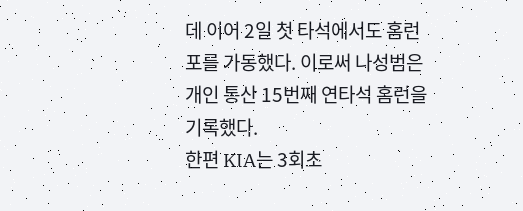데 이어 2일 첫 타석에서도 홈런포를 가동했다. 이로써 나성범은 개인 통산 15번째 연타석 홈런을 기록했다.
한편 KIA는 3회초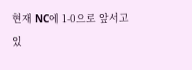현재 NC에 1-0으로 앞서고 있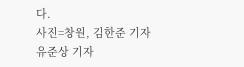다.
사진=창원, 김한준 기자
유준상 기자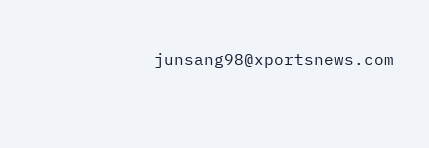junsang98@xportsnews.com